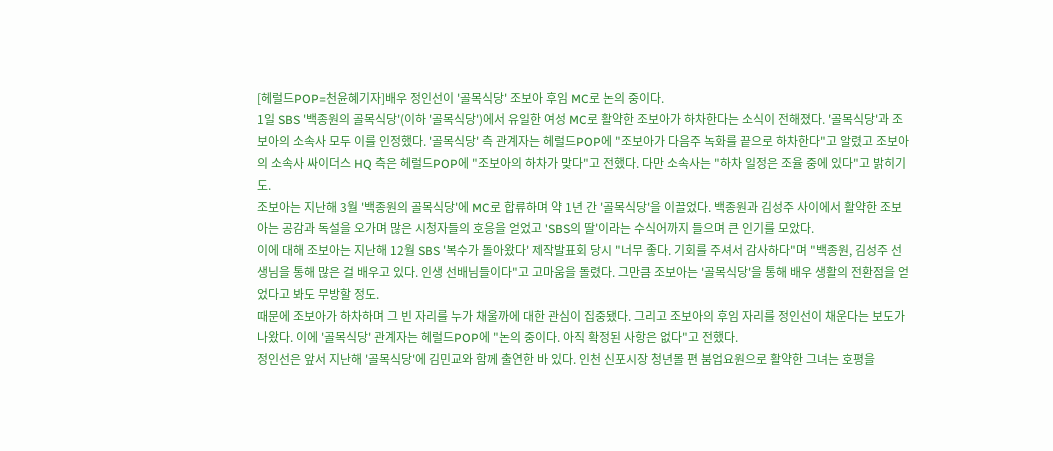[헤럴드POP=천윤혜기자]배우 정인선이 '골목식당' 조보아 후임 MC로 논의 중이다.
1일 SBS '백종원의 골목식당'(이하 '골목식당')에서 유일한 여성 MC로 활약한 조보아가 하차한다는 소식이 전해졌다. '골목식당'과 조보아의 소속사 모두 이를 인정했다. '골목식당' 측 관계자는 헤럴드POP에 "조보아가 다음주 녹화를 끝으로 하차한다"고 알렸고 조보아의 소속사 싸이더스 HQ 측은 헤럴드POP에 "조보아의 하차가 맞다"고 전했다. 다만 소속사는 "하차 일정은 조율 중에 있다"고 밝히기도.
조보아는 지난해 3월 '백종원의 골목식당'에 MC로 합류하며 약 1년 간 '골목식당'을 이끌었다. 백종원과 김성주 사이에서 활약한 조보아는 공감과 독설을 오가며 많은 시청자들의 호응을 얻었고 'SBS의 딸'이라는 수식어까지 들으며 큰 인기를 모았다.
이에 대해 조보아는 지난해 12월 SBS '복수가 돌아왔다' 제작발표회 당시 "너무 좋다. 기회를 주셔서 감사하다"며 "백종원, 김성주 선생님을 통해 많은 걸 배우고 있다. 인생 선배님들이다"고 고마움을 돌렸다. 그만큼 조보아는 '골목식당'을 통해 배우 생활의 전환점을 얻었다고 봐도 무방할 정도.
때문에 조보아가 하차하며 그 빈 자리를 누가 채울까에 대한 관심이 집중됐다. 그리고 조보아의 후임 자리를 정인선이 채운다는 보도가 나왔다. 이에 '골목식당' 관계자는 헤럴드POP에 "논의 중이다. 아직 확정된 사항은 없다"고 전했다.
정인선은 앞서 지난해 '골목식당'에 김민교와 함께 출연한 바 있다. 인천 신포시장 청년몰 편 붐업요원으로 활약한 그녀는 호평을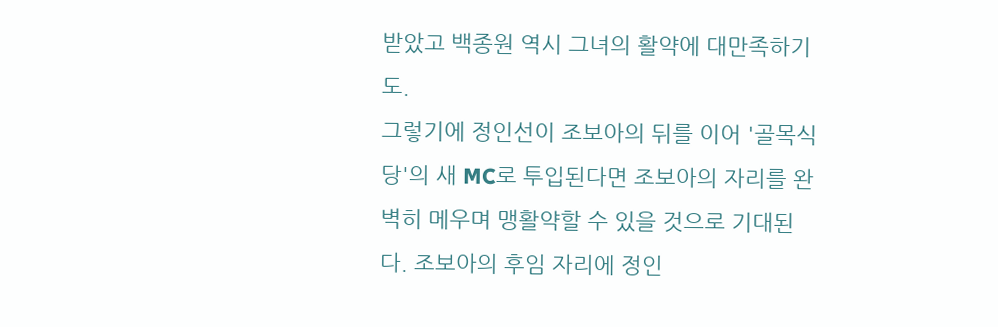받았고 백종원 역시 그녀의 활약에 대만족하기도.
그렇기에 정인선이 조보아의 뒤를 이어 '골목식당'의 새 MC로 투입된다면 조보아의 자리를 완벽히 메우며 맹활약할 수 있을 것으로 기대된다. 조보아의 후임 자리에 정인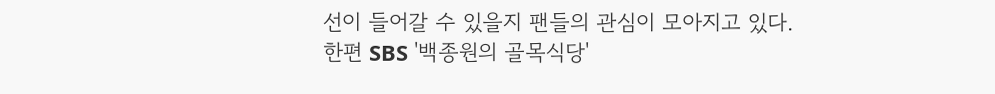선이 들어갈 수 있을지 팬들의 관심이 모아지고 있다.
한편 SBS '백종원의 골목식당'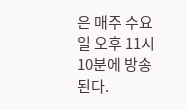은 매주 수요일 오후 11시 10분에 방송된다.